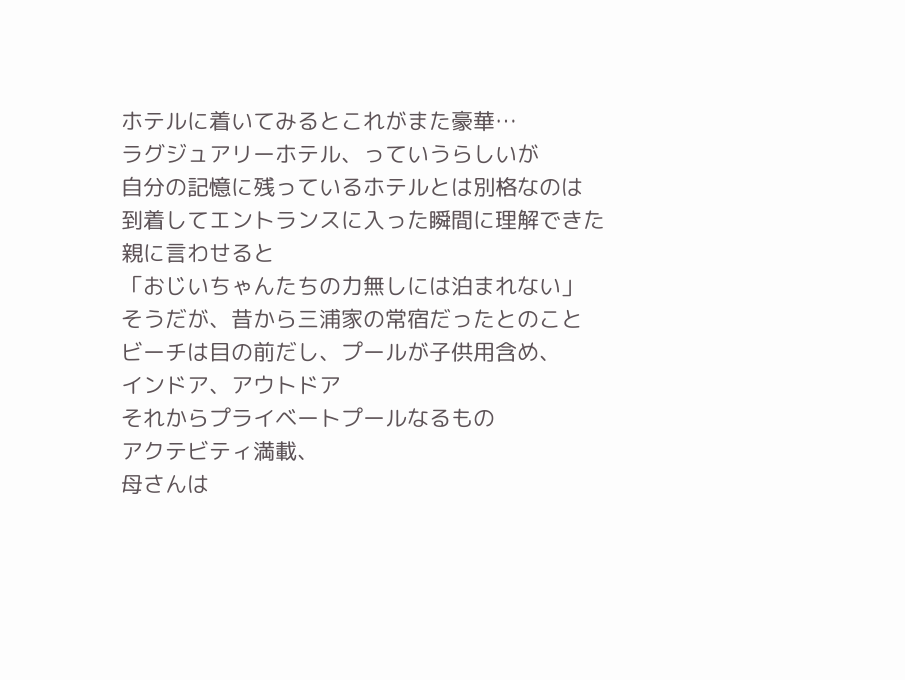ホテルに着いてみるとこれがまた豪華…
ラグジュアリーホテル、っていうらしいが
自分の記憶に残っているホテルとは別格なのは
到着してエントランスに入った瞬間に理解できた
親に言わせると
「おじいちゃんたちの力無しには泊まれない」
そうだが、昔から三浦家の常宿だったとのこと
ビーチは目の前だし、プールが子供用含め、
インドア、アウトドア
それからプライベートプールなるもの
アクテビティ満載、
母さんは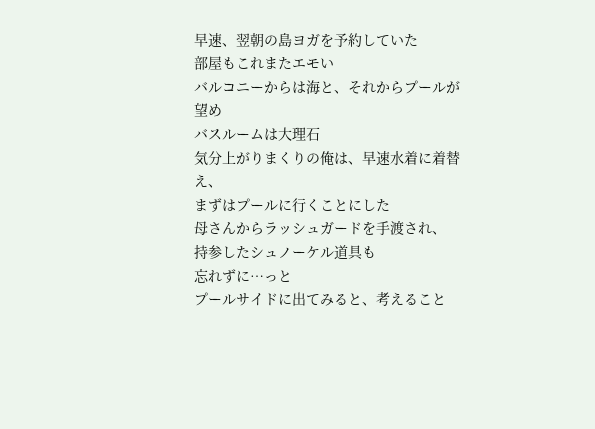早速、翌朝の島ヨガを予約していた
部屋もこれまたエモい
バルコニーからは海と、それからプールが望め
バスルームは大理石
気分上がりまくりの俺は、早速水着に着替え、
まずはプールに行くことにした
母さんからラッシュガードを手渡され、
持参したシュノーケル道具も
忘れずに…っと
プールサイドに出てみると、考えること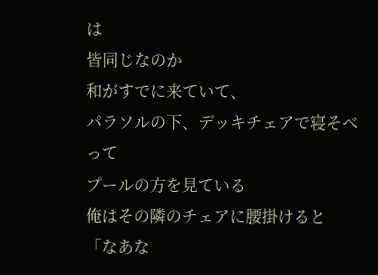は
皆同じなのか
和がすでに来ていて、
パラソルの下、デッキチェアで寝そべって
プールの方を見ている
俺はその隣のチェアに腰掛けると
「なあな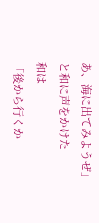あ、海に出てみようぜ」
と和に声をかけた
和は
「後から行くか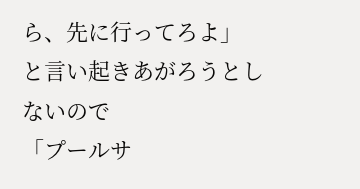ら、先に行ってろよ」
と言い起きあがろうとしないので
「プールサ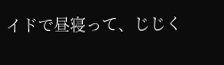イドで昼寝って、じじく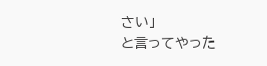さい」
と言ってやった